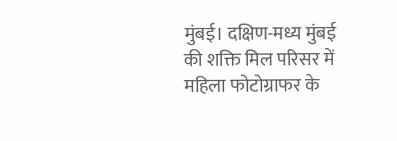मुंबई। दक्षिण-मध्य मुंबई की शक्ति मिल परिसर में महिला फोटोग्राफर के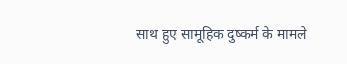साथ हुए सामूहिक दुष्कर्म के मामले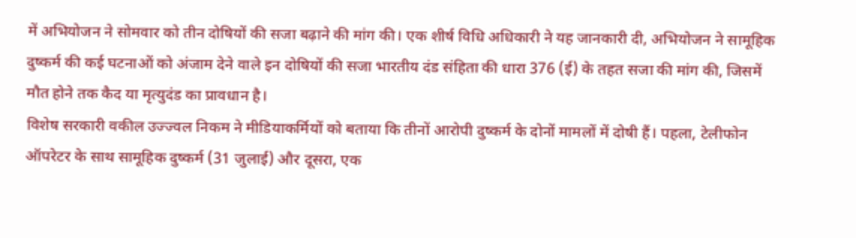में अभियोजन ने सोमवार को तीन दोषियों की सजा बढ़ाने की मांग की। एक शीर्ष विधि अधिकारी ने यह जानकारी दी, अभियोजन ने सामूहिक दुष्कर्म की कई घटनाओं को अंजाम देने वाले इन दोषियों की सजा भारतीय दंड संहिता की धारा 376 (ई) के तहत सजा की मांग की, जिसमें मौत होने तक कैद या मृत्युदंड का प्रावधान है।
विशेष सरकारी वकील उज्ज्वल निकम ने मीडियाकर्मियों को बताया कि तीनों आरोपी दुष्कर्म के दोनों मामलों में दोषी हैं। पहला, टेलीफोन ऑपरेटर के साथ सामूहिक दुष्कर्म (31 जुलाई) और दूसरा, एक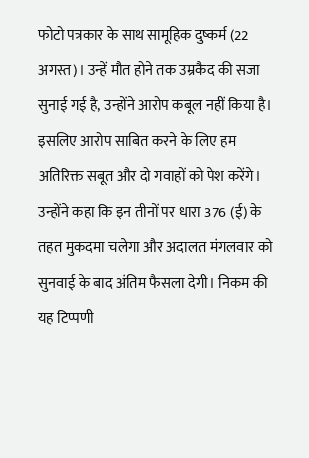फोटो पत्रकार के साथ सामूहिक दुष्कर्म (22 अगस्त)। उन्हें मौत होने तक उम्रकैद की सजा सुनाई गई है, उन्होंने आरोप कबूल नहीं किया है। इसलिए आरोप साबित करने के लिए हम अतिरिक्त सबूत और दो गवाहों को पेश करेंगे। उन्होंने कहा कि इन तीनों पर धारा 376 (ई) के तहत मुकदमा चलेगा और अदालत मंगलवार को सुनवाई के बाद अंतिम फैसला देगी। निकम की यह टिप्पणी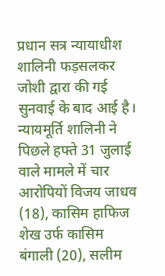प्रधान सत्र न्यायाधीश शालिनी फड़सलकर जोशी द्वारा की गई सुनवाई के बाद आई है।
न्यायमूर्ति शालिनी ने पिछले हफ्ते 31 जुलाई वाले मामले में चार आरोपियों विजय जाधव (18), कासिम हाफिज शेख उर्फ कासिम बंगाली (20), सलीम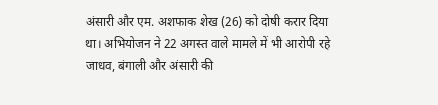अंसारी और एम. अशफाक शेख (26) को दोषी करार दिया था। अभियोजन ने 22 अगस्त वाले मामले में भी आरोपी रहे जाधव, बंगाली और अंसारी की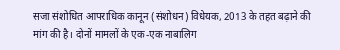सजा संशोधित आपराधिक कानून (संशोधन) विधेयक, 2013 के तहत बढ़ाने की मांग की है। दोनों मामलों के एक-एक नाबालिग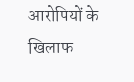आरोपियों के खिलाफ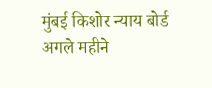मुंबई किशोर न्याय बोर्ड अगले महीने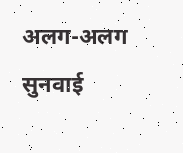अलग-अलग सुनवाई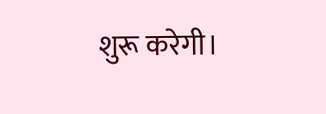शुरू करेगी।